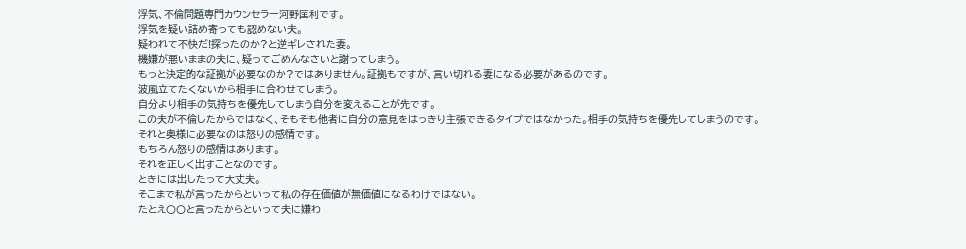浮気、不倫問題専門カウンセラー河野匡利です。
浮気を疑い詰め寄っても認めない夫。
疑われて不快だ!探ったのか?と逆ギレされた妻。
機嫌が悪いままの夫に、疑ってごめんなさいと謝ってしまう。
もっと決定的な証拠が必要なのか?ではありません。証拠もですが、言い切れる妻になる必要があるのです。
波風立てたくないから相手に合わせてしまう。
自分より相手の気持ちを優先してしまう自分を変えることが先です。
この夫が不倫したからではなく、そもそも他者に自分の意見をはっきり主張できるタイプではなかった。相手の気持ちを優先してしまうのです。
それと奥様に必要なのは怒りの感情です。
もちろん怒りの感情はあります。
それを正しく出すことなのです。
ときには出したって大丈夫。
そこまで私が言ったからといって私の存在価値が無価値になるわけではない。
たとえ〇〇と言ったからといって夫に嫌わ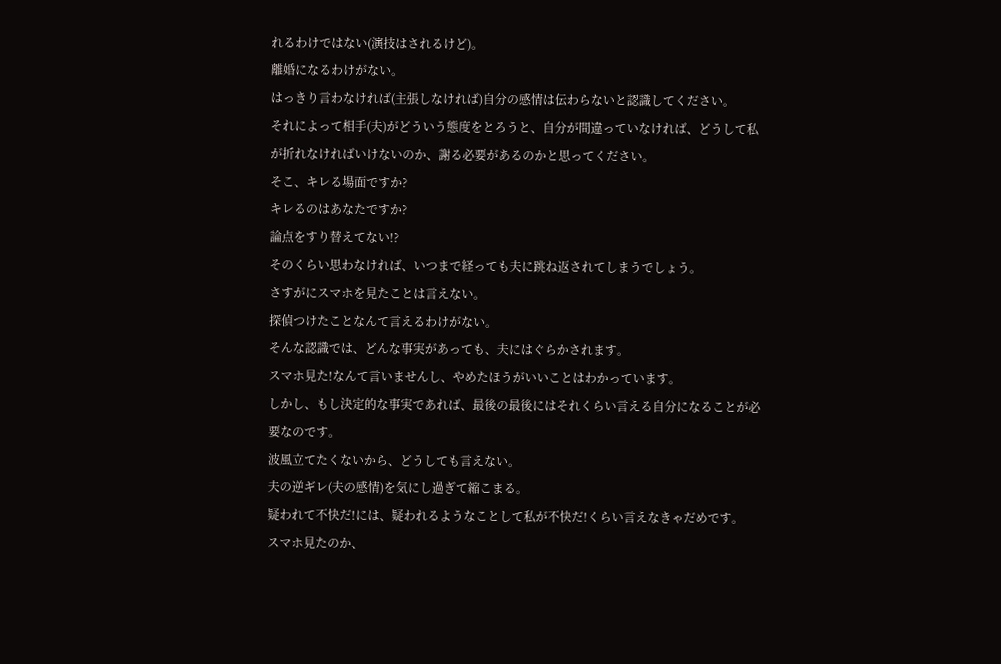れるわけではない(演技はされるけど)。
離婚になるわけがない。
はっきり言わなければ(主張しなければ)自分の感情は伝わらないと認識してください。
それによって相手(夫)がどういう態度をとろうと、自分が間違っていなければ、どうして私が折れなければいけないのか、謝る必要があるのかと思ってください。
そこ、キレる場面ですか?
キレるのはあなたですか?
論点をすり替えてない!?
そのくらい思わなければ、いつまで経っても夫に跳ね返されてしまうでしょう。
さすがにスマホを見たことは言えない。
探偵つけたことなんて言えるわけがない。
そんな認識では、どんな事実があっても、夫にはぐらかされます。
スマホ見た!なんて言いませんし、やめたほうがいいことはわかっています。
しかし、もし決定的な事実であれば、最後の最後にはそれくらい言える自分になることが必要なのです。
波風立てたくないから、どうしても言えない。
夫の逆ギレ(夫の感情)を気にし過ぎて縮こまる。
疑われて不快だ!には、疑われるようなことして私が不快だ!くらい言えなきゃだめです。
スマホ見たのか、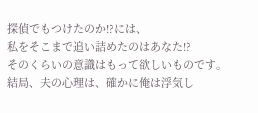探偵でもつけたのか!?には、
私をそこまで追い詰めたのはあなた!?
そのくらいの意識はもって欲しいものです。
結局、夫の心理は、確かに俺は浮気し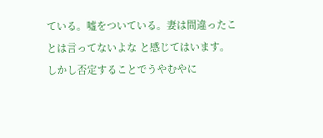ている。嘘をついている。妻は間違ったことは言ってないよな と感じてはいます。
しかし否定することでうやむやに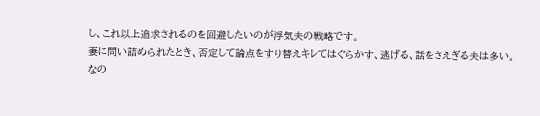し、これ以上追求されるのを回避したいのが浮気夫の戦略です。
妻に問い詰められたとき、否定して論点をすり替えキレてはぐらかす、逃げる、話をさえぎる夫は多い。
なの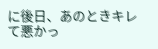に後日、あのときキレて悪かっ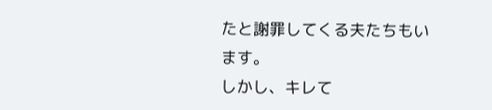たと謝罪してくる夫たちもいます。
しかし、キレて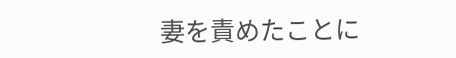妻を責めたことに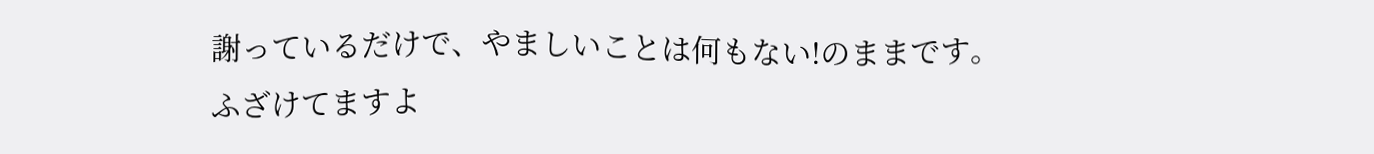謝っているだけで、やましいことは何もない!のままです。
ふざけてますよ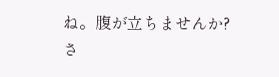ね。腹が立ちませんか?
さ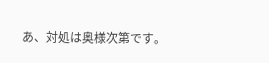あ、対処は奥様次第です。